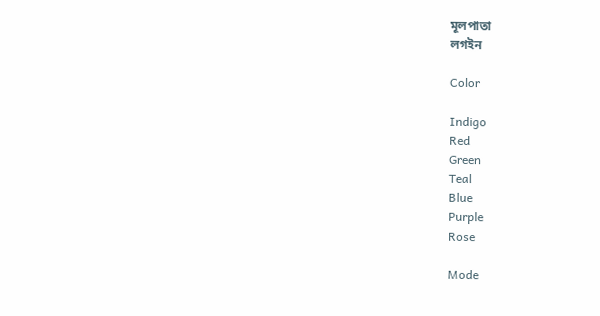মূলপাতা
লগইন

Color

Indigo
Red
Green
Teal
Blue
Purple
Rose

Mode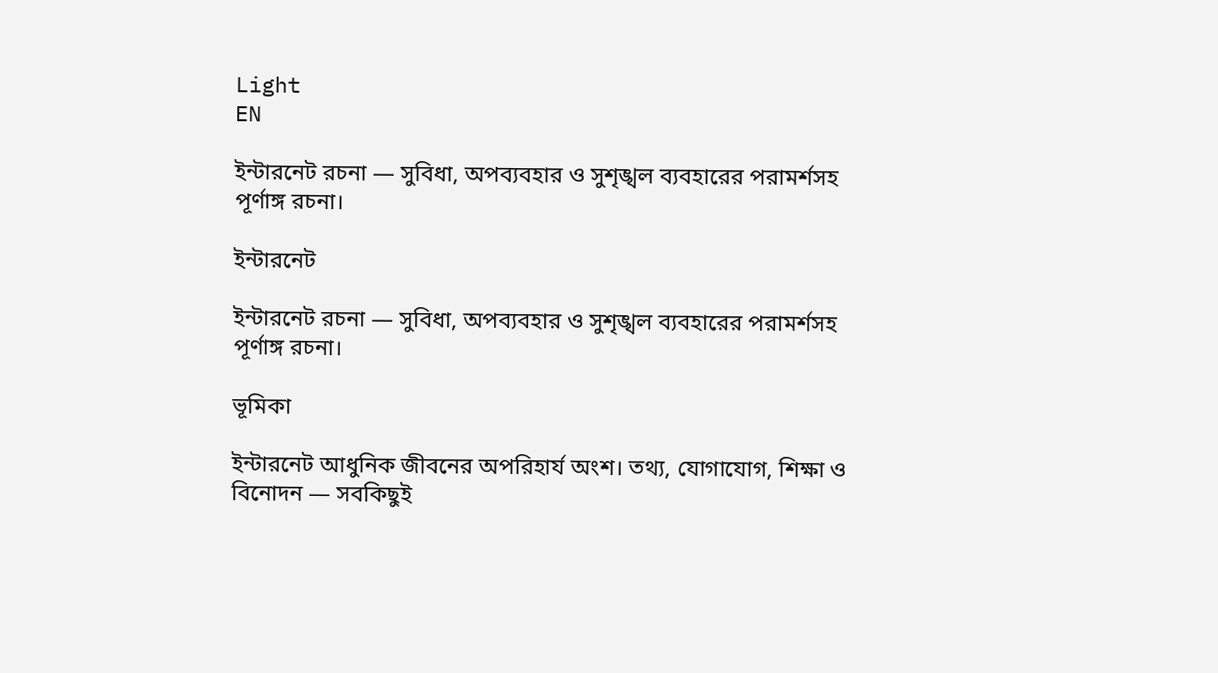Light
EN

ইন্টারনেট রচনা — সুবিধা, অপব্যবহার ও সুশৃঙ্খল ব্যবহারের পরামর্শসহ পূর্ণাঙ্গ রচনা।

ইন্টারনেট

ইন্টারনেট রচনা — সুবিধা, অপব্যবহার ও সুশৃঙ্খল ব্যবহারের পরামর্শসহ পূর্ণাঙ্গ রচনা।

ভূমিকা

ইন্টারনেট আধুনিক জীবনের অপরিহার্য অংশ। তথ্য, যোগাযোগ, শিক্ষা ও বিনোদন — সবকিছুই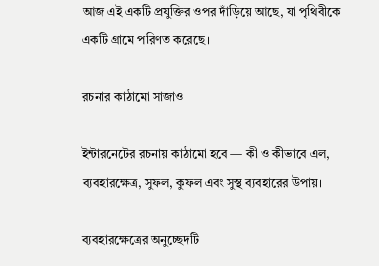আজ এই একটি প্রযুক্তির ওপর দাঁড়িয়ে আছে, যা পৃথিবীকে একটি গ্রামে পরিণত করেছে।

রচনার কাঠামো সাজাও

ইন্টারনেটের রচনায় কাঠামো হবে — কী ও কীভাবে এল, ব্যবহারক্ষেত্র, সুফল, কুফল এবং সুস্থ ব্যবহারের উপায়।

ব্যবহারক্ষেত্রের অনুচ্ছেদটি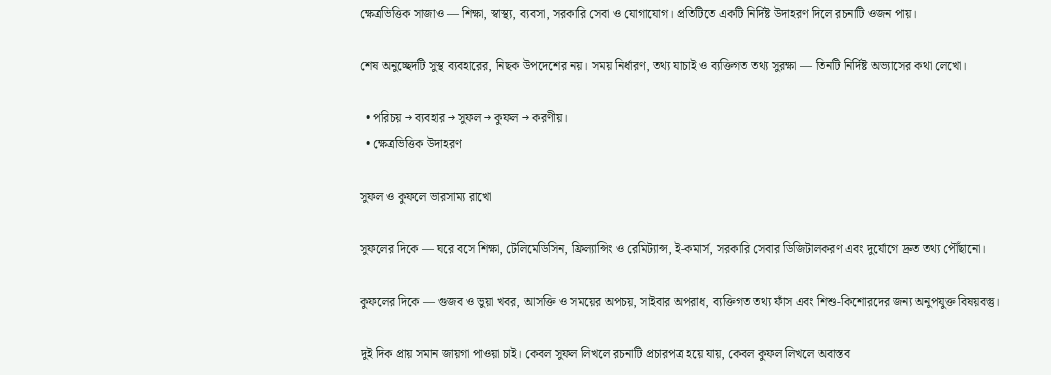ক্ষেত্রভিত্তিক সাজাও — শিক্ষা, স্বাস্থ্য, ব্যবসা, সরকারি সেবা ও যোগাযোগ। প্রতিটিতে একটি নির্দিষ্ট উদাহরণ দিলে রচনাটি ওজন পায়।

শেষ অনুচ্ছেদটি সুস্থ ব্যবহারের, নিছক উপদেশের নয়। সময় নির্ধারণ, তথ্য যাচাই ও ব্যক্তিগত তথ্য সুরক্ষা — তিনটি নির্দিষ্ট অভ্যাসের কথা লেখো।

  • পরিচয় → ব্যবহার → সুফল → কুফল → করণীয়।
  • ক্ষেত্রভিত্তিক উদাহরণ

সুফল ও কুফলে ভারসাম্য রাখো

সুফলের দিকে — ঘরে বসে শিক্ষা, টেলিমেডিসিন, ফ্রিল্যান্সিং ও রেমিট্যান্স, ই-কমার্স, সরকারি সেবার ডিজিটালকরণ এবং দুর্যোগে দ্রুত তথ্য পৌঁছানো।

কুফলের দিকে — গুজব ও ভুয়া খবর, আসক্তি ও সময়ের অপচয়, সাইবার অপরাধ, ব্যক্তিগত তথ্য ফাঁস এবং শিশু-কিশোরদের জন্য অনুপযুক্ত বিষয়বস্তু।

দুই দিক প্রায় সমান জায়গা পাওয়া চাই। কেবল সুফল লিখলে রচনাটি প্রচারপত্র হয়ে যায়, কেবল কুফল লিখলে অবাস্তব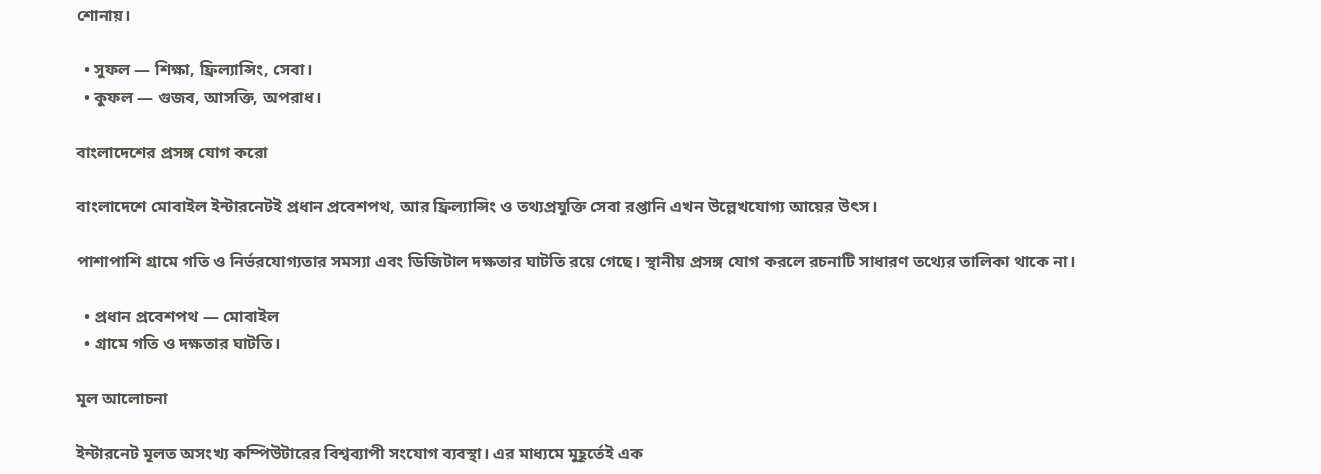শোনায়।

  • সুফল — শিক্ষা, ফ্রিল্যান্সিং, সেবা।
  • কুফল — গুজব, আসক্তি, অপরাধ।

বাংলাদেশের প্রসঙ্গ যোগ করো

বাংলাদেশে মোবাইল ইন্টারনেটই প্রধান প্রবেশপথ, আর ফ্রিল্যান্সিং ও তথ্যপ্রযুক্তি সেবা রপ্তানি এখন উল্লেখযোগ্য আয়ের উৎস।

পাশাপাশি গ্রামে গতি ও নির্ভরযোগ্যতার সমস্যা এবং ডিজিটাল দক্ষতার ঘাটতি রয়ে গেছে। স্থানীয় প্রসঙ্গ যোগ করলে রচনাটি সাধারণ তথ্যের তালিকা থাকে না।

  • প্রধান প্রবেশপথ — মোবাইল
  • গ্রামে গতি ও দক্ষতার ঘাটতি।

মূল আলোচনা

ইন্টারনেট মূলত অসংখ্য কম্পিউটারের বিশ্বব্যাপী সংযোগ ব্যবস্থা। এর মাধ্যমে মুহূর্তেই এক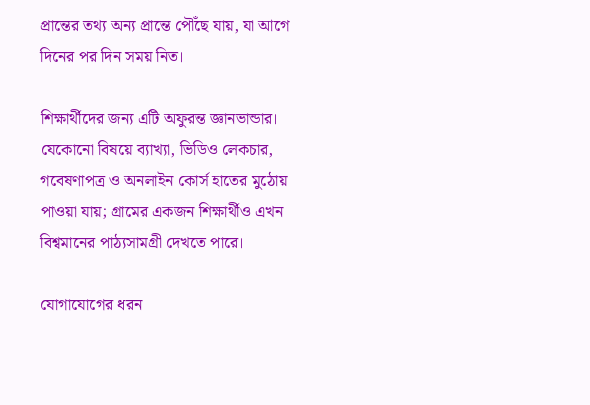প্রান্তের তথ্য অন্য প্রান্তে পৌঁছে যায়, যা আগে দিনের পর দিন সময় নিত।

শিক্ষার্থীদের জন্য এটি অফুরন্ত জ্ঞানভান্ডার। যেকোনো বিষয়ে ব্যাখ্যা, ভিডিও লেকচার, গবেষণাপত্র ও অনলাইন কোর্স হাতের মুঠোয় পাওয়া যায়; গ্রামের একজন শিক্ষার্থীও এখন বিশ্বমানের পাঠ্যসামগ্রী দেখতে পারে।

যোগাযোগের ধরন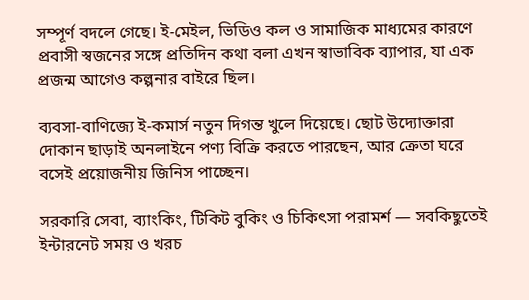সম্পূর্ণ বদলে গেছে। ই-মেইল, ভিডিও কল ও সামাজিক মাধ্যমের কারণে প্রবাসী স্বজনের সঙ্গে প্রতিদিন কথা বলা এখন স্বাভাবিক ব্যাপার, যা এক প্রজন্ম আগেও কল্পনার বাইরে ছিল।

ব্যবসা-বাণিজ্যে ই-কমার্স নতুন দিগন্ত খুলে দিয়েছে। ছোট উদ্যোক্তারা দোকান ছাড়াই অনলাইনে পণ্য বিক্রি করতে পারছেন, আর ক্রেতা ঘরে বসেই প্রয়োজনীয় জিনিস পাচ্ছেন।

সরকারি সেবা, ব্যাংকিং, টিকিট বুকিং ও চিকিৎসা পরামর্শ — সবকিছুতেই ইন্টারনেট সময় ও খরচ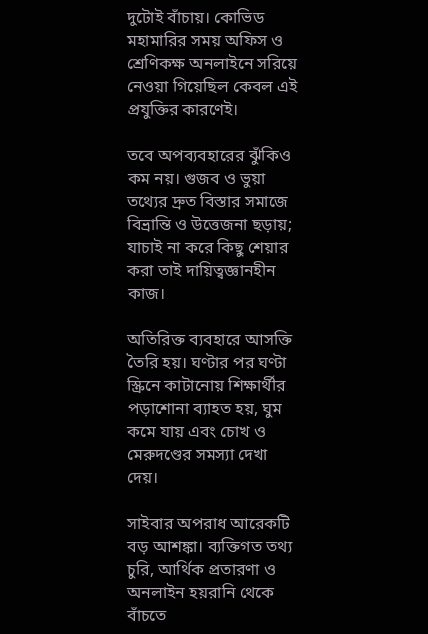দুটোই বাঁচায়। কোভিড মহামারির সময় অফিস ও শ্রেণিকক্ষ অনলাইনে সরিয়ে নেওয়া গিয়েছিল কেবল এই প্রযুক্তির কারণেই।

তবে অপব্যবহারের ঝুঁকিও কম নয়। গুজব ও ভুয়া তথ্যের দ্রুত বিস্তার সমাজে বিভ্রান্তি ও উত্তেজনা ছড়ায়; যাচাই না করে কিছু শেয়ার করা তাই দায়িত্বজ্ঞানহীন কাজ।

অতিরিক্ত ব্যবহারে আসক্তি তৈরি হয়। ঘণ্টার পর ঘণ্টা স্ক্রিনে কাটানোয় শিক্ষার্থীর পড়াশোনা ব্যাহত হয়, ঘুম কমে যায় এবং চোখ ও মেরুদণ্ডের সমস্যা দেখা দেয়।

সাইবার অপরাধ আরেকটি বড় আশঙ্কা। ব্যক্তিগত তথ্য চুরি, আর্থিক প্রতারণা ও অনলাইন হয়রানি থেকে বাঁচতে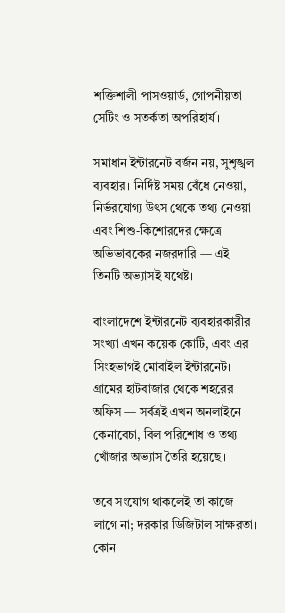শক্তিশালী পাসওয়ার্ড, গোপনীয়তা সেটিং ও সতর্কতা অপরিহার্য।

সমাধান ইন্টারনেট বর্জন নয়, সুশৃঙ্খল ব্যবহার। নির্দিষ্ট সময় বেঁধে নেওয়া, নির্ভরযোগ্য উৎস থেকে তথ্য নেওয়া এবং শিশু-কিশোরদের ক্ষেত্রে অভিভাবকের নজরদারি — এই তিনটি অভ্যাসই যথেষ্ট।

বাংলাদেশে ইন্টারনেট ব্যবহারকারীর সংখ্যা এখন কয়েক কোটি, এবং এর সিংহভাগই মোবাইল ইন্টারনেট। গ্রামের হাটবাজার থেকে শহরের অফিস — সর্বত্রই এখন অনলাইনে কেনাবেচা, বিল পরিশোধ ও তথ্য খোঁজার অভ্যাস তৈরি হয়েছে।

তবে সংযোগ থাকলেই তা কাজে লাগে না; দরকার ডিজিটাল সাক্ষরতা। কোন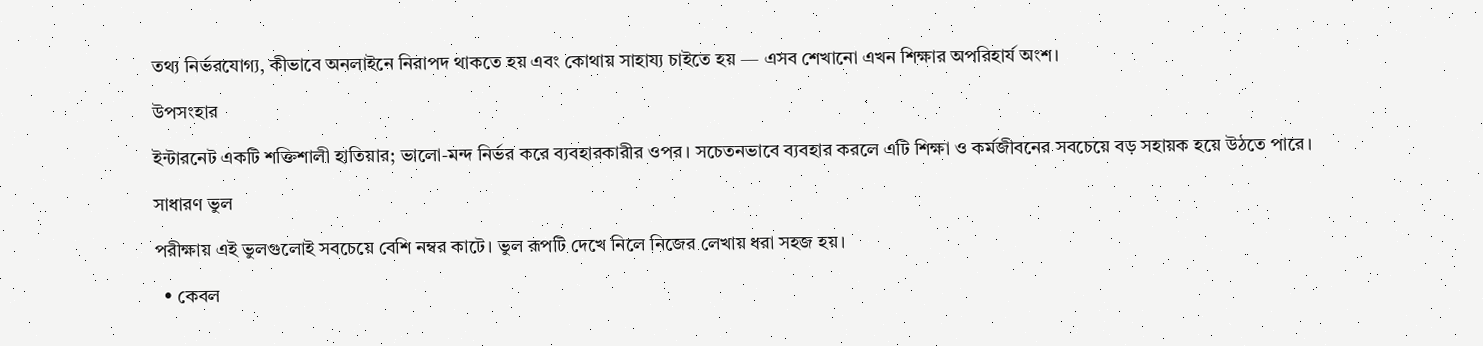তথ্য নির্ভরযোগ্য, কীভাবে অনলাইনে নিরাপদ থাকতে হয় এবং কোথায় সাহায্য চাইতে হয় — এসব শেখানো এখন শিক্ষার অপরিহার্য অংশ।

উপসংহার

ইন্টারনেট একটি শক্তিশালী হাতিয়ার; ভালো-মন্দ নির্ভর করে ব্যবহারকারীর ওপর। সচেতনভাবে ব্যবহার করলে এটি শিক্ষা ও কর্মজীবনের সবচেয়ে বড় সহায়ক হয়ে উঠতে পারে।

সাধারণ ভুল

পরীক্ষায় এই ভুলগুলোই সবচেয়ে বেশি নম্বর কাটে। ভুল রূপটি দেখে নিলে নিজের লেখায় ধরা সহজ হয়।

  • কেবল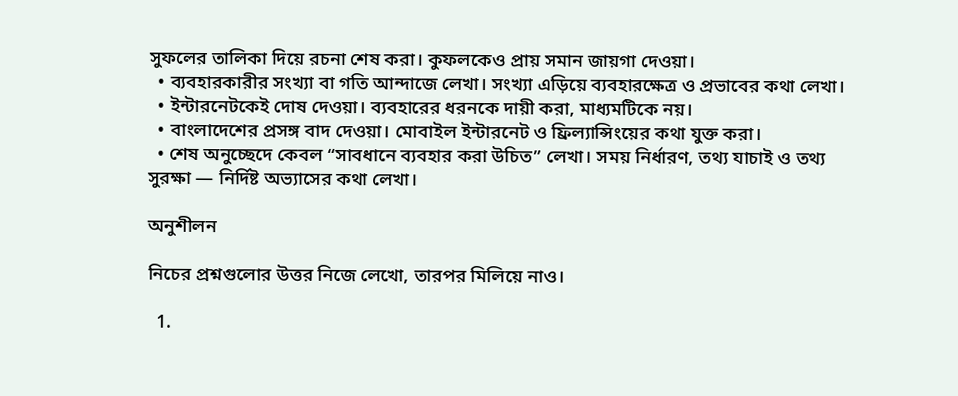সুফলের তালিকা দিয়ে রচনা শেষ করা। কুফলকেও প্রায় সমান জায়গা দেওয়া।
  • ব্যবহারকারীর সংখ্যা বা গতি আন্দাজে লেখা। সংখ্যা এড়িয়ে ব্যবহারক্ষেত্র ও প্রভাবের কথা লেখা।
  • ইন্টারনেটকেই দোষ দেওয়া। ব্যবহারের ধরনকে দায়ী করা, মাধ্যমটিকে নয়।
  • বাংলাদেশের প্রসঙ্গ বাদ দেওয়া। মোবাইল ইন্টারনেট ও ফ্রিল্যান্সিংয়ের কথা যুক্ত করা।
  • শেষ অনুচ্ছেদে কেবল “সাবধানে ব্যবহার করা উচিত” লেখা। সময় নির্ধারণ, তথ্য যাচাই ও তথ্য সুরক্ষা — নির্দিষ্ট অভ্যাসের কথা লেখা।

অনুশীলন

নিচের প্রশ্নগুলোর উত্তর নিজে লেখো, তারপর মিলিয়ে নাও।

  1.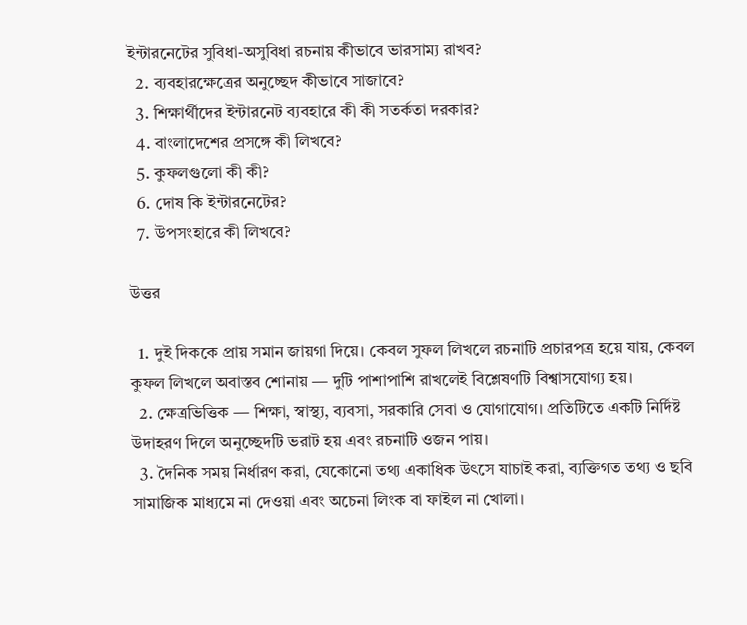ইন্টারনেটের সুবিধা-অসুবিধা রচনায় কীভাবে ভারসাম্য রাখব?
  2. ব্যবহারক্ষেত্রের অনুচ্ছেদ কীভাবে সাজাবে?
  3. শিক্ষার্থীদের ইন্টারনেট ব্যবহারে কী কী সতর্কতা দরকার?
  4. বাংলাদেশের প্রসঙ্গে কী লিখবে?
  5. কুফলগুলো কী কী?
  6. দোষ কি ইন্টারনেটের?
  7. উপসংহারে কী লিখবে?

উত্তর

  1. দুই দিককে প্রায় সমান জায়গা দিয়ে। কেবল সুফল লিখলে রচনাটি প্রচারপত্র হয়ে যায়, কেবল কুফল লিখলে অবাস্তব শোনায় — দুটি পাশাপাশি রাখলেই বিশ্লেষণটি বিশ্বাসযোগ্য হয়।
  2. ক্ষেত্রভিত্তিক — শিক্ষা, স্বাস্থ্য, ব্যবসা, সরকারি সেবা ও যোগাযোগ। প্রতিটিতে একটি নির্দিষ্ট উদাহরণ দিলে অনুচ্ছেদটি ভরাট হয় এবং রচনাটি ওজন পায়।
  3. দৈনিক সময় নির্ধারণ করা, যেকোনো তথ্য একাধিক উৎসে যাচাই করা, ব্যক্তিগত তথ্য ও ছবি সামাজিক মাধ্যমে না দেওয়া এবং অচেনা লিংক বা ফাইল না খোলা।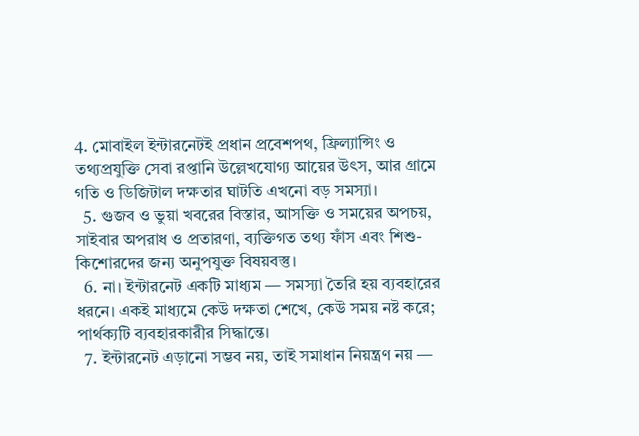4. মোবাইল ইন্টারনেটই প্রধান প্রবেশপথ, ফ্রিল্যান্সিং ও তথ্যপ্রযুক্তি সেবা রপ্তানি উল্লেখযোগ্য আয়ের উৎস, আর গ্রামে গতি ও ডিজিটাল দক্ষতার ঘাটতি এখনো বড় সমস্যা।
  5. গুজব ও ভুয়া খবরের বিস্তার, আসক্তি ও সময়ের অপচয়, সাইবার অপরাধ ও প্রতারণা, ব্যক্তিগত তথ্য ফাঁস এবং শিশু-কিশোরদের জন্য অনুপযুক্ত বিষয়বস্তু।
  6. না। ইন্টারনেট একটি মাধ্যম — সমস্যা তৈরি হয় ব্যবহারের ধরনে। একই মাধ্যমে কেউ দক্ষতা শেখে, কেউ সময় নষ্ট করে; পার্থক্যটি ব্যবহারকারীর সিদ্ধান্তে।
  7. ইন্টারনেট এড়ানো সম্ভব নয়, তাই সমাধান নিয়ন্ত্রণ নয় —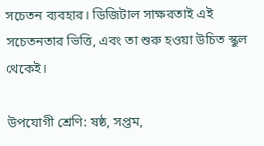সচেতন ব্যবহার। ডিজিটাল সাক্ষরতাই এই সচেতনতার ভিত্তি, এবং তা শুরু হওয়া উচিত স্কুল থেকেই।

উপযোগী শ্রেণি: ষষ্ঠ, সপ্তম,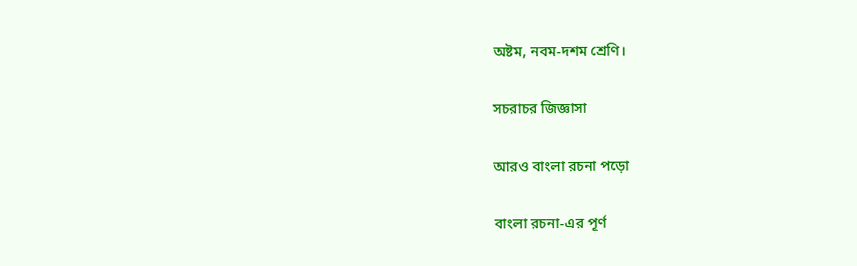অষ্টম, নবম-দশম শ্রেণি।

সচরাচর জিজ্ঞাসা

আরও বাংলা রচনা পড়ো

বাংলা রচনা-এর পূর্ণ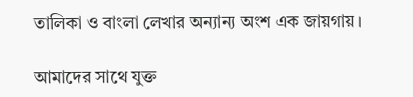তালিকা ও বাংলা লেখার অন্যান্য অংশ এক জায়গায়।

আমাদের সাথে যুক্ত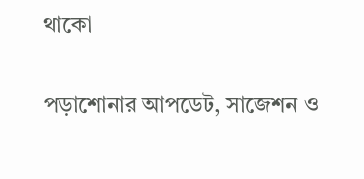থাকো

পড়াশোনার আপডেট, সাজেশন ও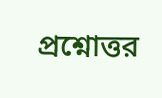প্রশ্নোত্তর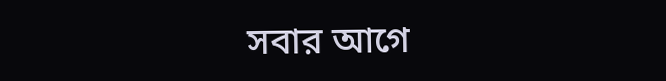সবার আগে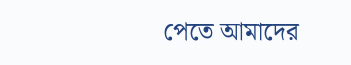পেতে আমাদের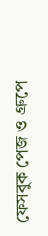ফেসবুক পেজ ও গ্রুপে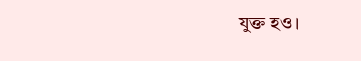যুক্ত হও।